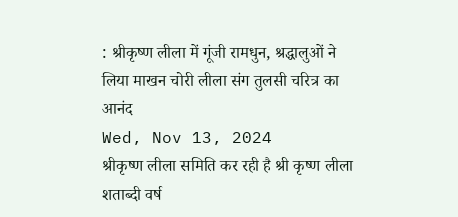: श्रीकृष्ण लीला में गूंजी रामधुन, श्रद्धालुओं ने लिया माखन चोरी लीला संग तुलसी चरित्र का आनंद
Wed, Nov 13, 2024
श्रीकृष्ण लीला समिति कर रही है श्री कृष्ण लीला शताब्दी वर्ष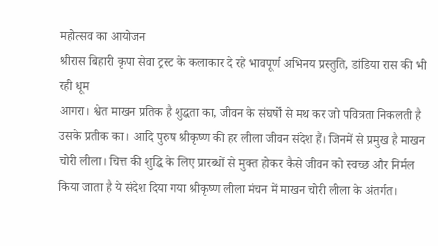महोत्सव का आयोजन
श्रीरास बिहारी कृपा सेवा ट्रस्ट के कलाकार दे रहे भावपूर्ण अभिनय प्रस्तुति, डांडिया रास की भी रही धूम
आगरा। श्वेत माखन प्रतिक है शुद्धता का, जीवन के संघर्षों से मथ कर जो पवित्रता निकलती है उसके प्रतीक का। आदि पुरुष श्रीकृष्ण की हर लीला जीवन संदेश हैं। जिनमें से प्रमुख है माखन चोरी लीला। चित्त की शुद्धि के लिए प्रारब्धों से मुक्त होकर कैसे जीवन को स्वच्छ और निर्मल किया जाता है ये संदेश दिया गया श्रीकृष्ण लीला मंचन में माखन चोरी लीला के अंतर्गत।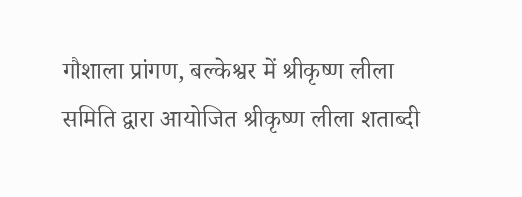गौशाला प्रांगण, बल्केश्वर में श्रीकृष्ण लीला समिति द्वारा आयोजित श्रीकृष्ण लीला शताब्दी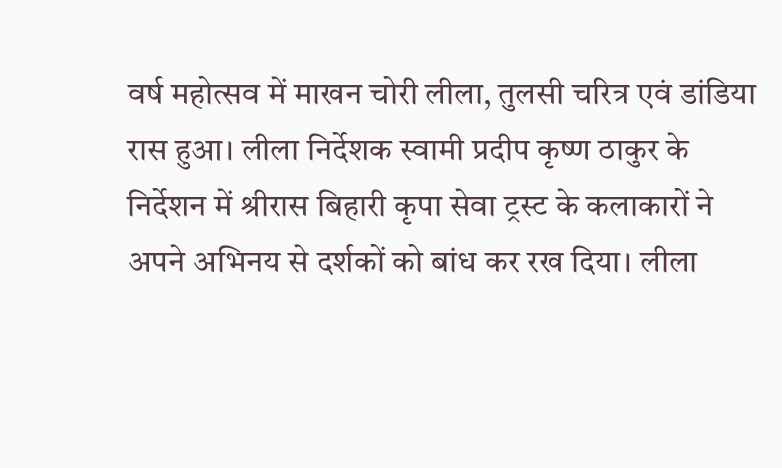वर्ष महोत्सव में माखन चोरी लीला, तुलसी चरित्र एवं डांडिया रास हुआ। लीला निर्देशक स्वामी प्रदीप कृष्ण ठाकुर के निर्देशन में श्रीरास बिहारी कृपा सेवा ट्रस्ट के कलाकारों ने अपने अभिनय से दर्शकों को बांध कर रख दिया। लीला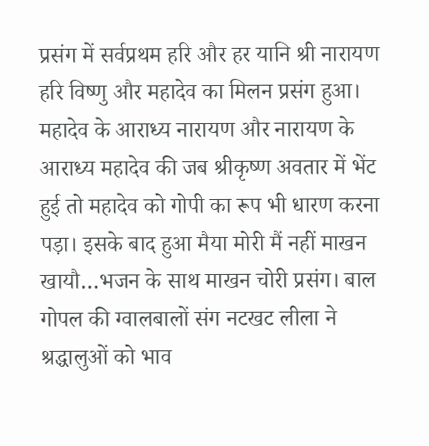प्रसंग में सर्वप्रथम हरि और हर यानि श्री नारायण हरि विष्णु और महादेव का मिलन प्रसंग हुआ। महादेव के आराध्य नारायण और नारायण के आराध्य महादेव की जब श्रीकृष्ण अवतार में भेंट हुई तो महादेव को गोपी का रूप भी धारण करना पड़ा। इसके बाद हुआ मैया मोरी मैं नहीं माखन खायौ…भजन के साथ माखन चोरी प्रसंग। बाल गोपल की ग्वालबालों संग नटखट लीला ने श्रद्धालुओं को भाव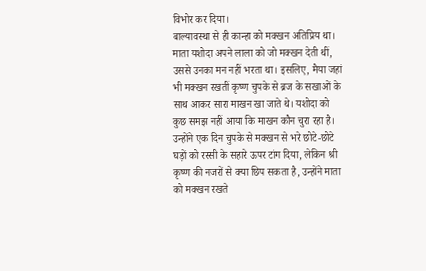विभोर कर दिया।
बाल्यावस्था से ही कान्हा को मक्खन अतिप्रिय था। माता यशोदा अपने लाला को जो मक्खन देती थीं, उससे उनका मन नहीं भरता था। इसलिए, मैया जहां भी मक्खन रखतीं कृष्ण चुपके से ब्रज के सखाओं के साथ आकर सारा माखन खा जाते थे। यशोदा को कुछ समझ नहीं आया कि माखन कौन चुरा रहा है। उन्होंने एक दिन चुपके से मक्खन से भरे छोटे-छोटे घड़ों को रस्सी के सहारे ऊपर टांग दिया, लेकिन श्री कृष्ण की नजरों से क्या छिप सकता है, उन्होंने माता को मक्खन रखते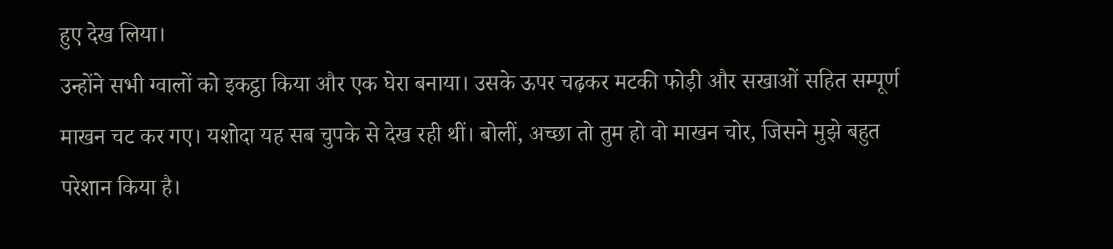हुए देख लिया।
उन्होंने सभी ग्वालों को इकट्ठा किया और एक घेरा बनाया। उसके ऊपर चढ़कर मटकी फोड़ी और सखाओं सहित सम्पूर्ण माखन चट कर गए। यशोदा यह सब चुपके से देख रही थीं। बोलीं, अच्छा तो तुम हो वो माखन चोर, जिसने मुझे बहुत परेशान किया है।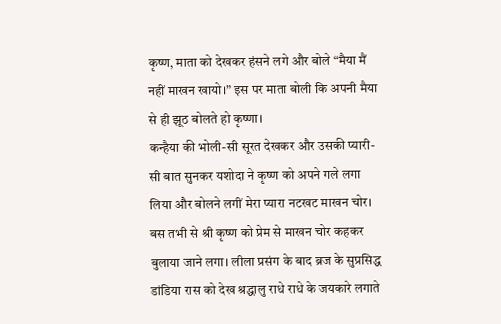कृष्ण, माता को देखकर हंसने लगे और बोले “मैया मैं नहीं माखन खायो।” इस पर माता बोली कि अपनी मैया से ही झूठ बोलते हो कृष्णा।
कन्हैया की भोली-सी सूरत देखकर और उसकी प्यारी-सी बात सुनकर यशोदा ने कृष्ण को अपने गले लगा लिया और बोलने लगीं मेरा प्यारा नटखट माखन चोर। बस तभी से श्री कृष्ण को प्रेम से माखन चोर कहकर बुलाया जाने लगा। लीला प्रसंग के बाद ब्रज के सुप्रसिद्ध डांडिया रास को देख श्रद्धालु राधे राधे के जयकारे लगाते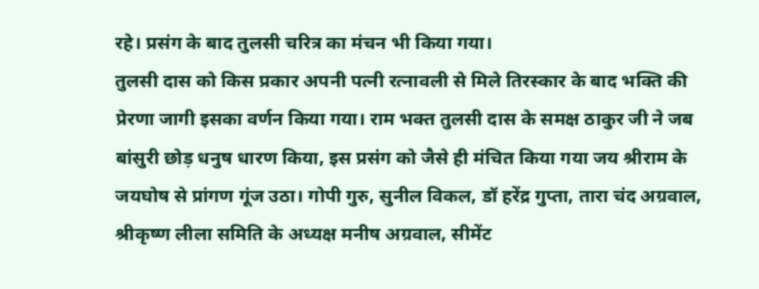रहे। प्रसंग के बाद तुलसी चरित्र का मंचन भी किया गया।
तुलसी दास को किस प्रकार अपनी पत्नी रत्नावली से मिले तिरस्कार के बाद भक्ति की प्रेरणा जागी इसका वर्णन किया गया। राम भक्त तुलसी दास के समक्ष ठाकुर जी ने जब बांसुरी छोड़ धनुष धारण किया, इस प्रसंग को जैसे ही मंचित किया गया जय श्रीराम के जयघोष से प्रांगण गूंज उठा। गोपी गुरु, सुनील विकल, डॉ हरेंद्र गुप्ता, तारा चंद अग्रवाल, श्रीकृष्ण लीला समिति के अध्यक्ष मनीष अग्रवाल, सीमेंट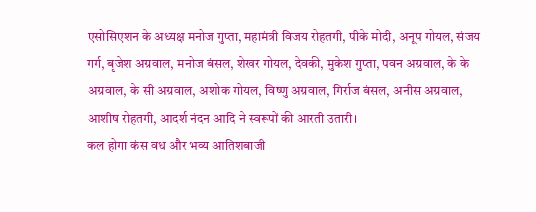एसोसिएशन के अध्यक्ष मनोज गुप्ता, महामंत्री विजय रोहतगी, पीके मोदी, अनूप गोयल, संजय गर्ग, बृजेश अग्रवाल, मनोज बंसल, शेखर गोयल, देवकी, मुकेश गुप्ता, पवन अग्रवाल, के के अग्रवाल, के सी अग्रवाल, अशोक गोयल, विष्णु अग्रवाल, गिर्राज बंसल, अनीस अग्रवाल, आशीष रोहतगी, आदर्श नंदन आदि ने स्वरूपों की आरती उतारी।
कल होगा कंस वध और भव्य आतिशबाजी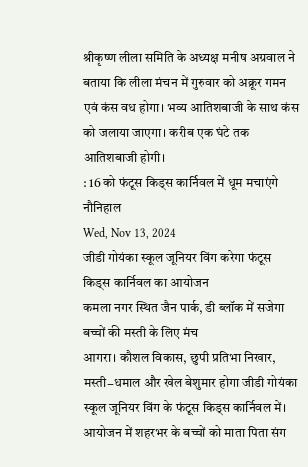श्रीकृष्ण लीला समिति के अध्यक्ष मनीष अग्रवाल ने बताया कि लीला मंचन में गुरुवार को अक्रूर गमन एवं कंस वध होगा। भव्य आतिशबाजी के साथ कंस को जलाया जाएगा। करीब एक घंटे तक आतिशबाजी होगी।
: 16 को फंटूस किड्स कार्निवल में धूम मचाएंगे नौनिहाल
Wed, Nov 13, 2024
जीडी गोयंका स्कूल जूनियर विंग करेगा फंटूस किड्स कार्निवल का आयोजन
कमला नगर स्थित जैन पार्क, डी ब्लॉक में सजेगा बच्चों की मस्ती के लिए मंच
आगरा। कौशल विकास, छुपी प्रतिभा निखार, मस्ती−धमाल और खेल बेशुमार होगा जीडी गोयंका स्कूल जूनियर विंग के फंटूस किड्स कार्निवल में। आयोजन में शहरभर के बच्चों को माता पिता संग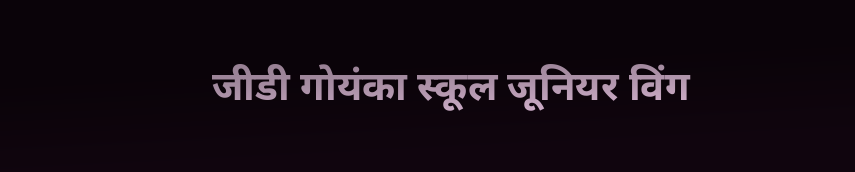जीडी गोयंका स्कूल जूनियर विंग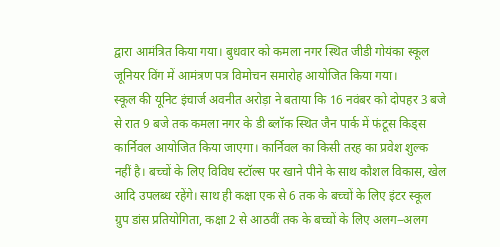द्वारा आमंत्रित किया गया। बुधवार को कमला नगर स्थित जीडी गोयंका स्कूल जूनियर विंग में आमंत्रण पत्र विमोचन समारोह आयोजित किया गया।
स्कूल की यूनिट इंचार्ज अवनीत अरोड़ा ने बताया कि 16 नवंबर को दोपहर 3 बजे से रात 9 बजे तक कमला नगर के डी ब्लॉक स्थित जैन पार्क में फंटूस किड्स कार्निवल आयोजित किया जाएगा। कार्निवल का किसी तरह का प्रवेश शुल्क नहीं है। बच्चों के लिए विविध स्टॉल्स पर खाने पीने के साथ कौशल विकास, खेल आदि उपलब्ध रहेंगे। साथ ही कक्षा एक से 6 तक के बच्चों के लिए इंटर स्कूल ग्रुप डांस प्रतियोगिता, कक्षा 2 से आठवीं तक के बच्चों के लिए अलग−अलग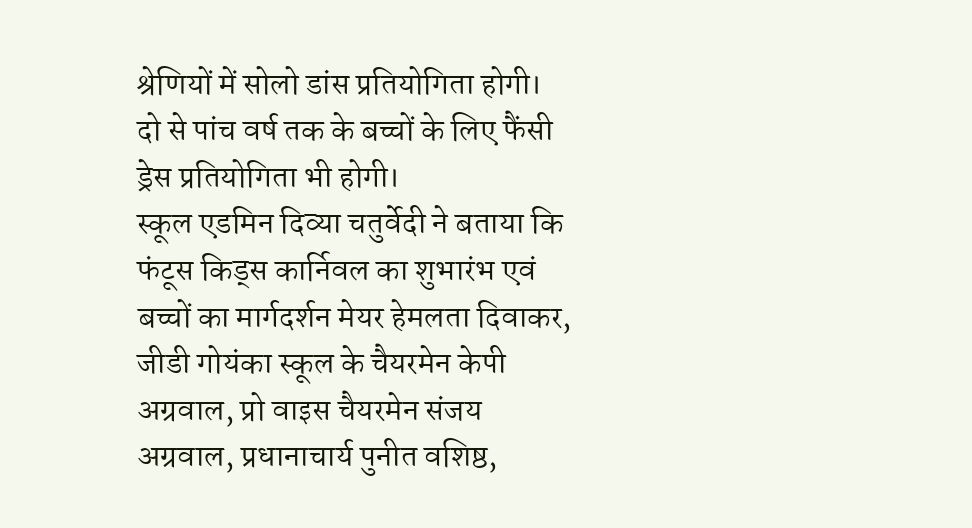श्रेणियों में सोलो डांस प्रतियोगिता होगी। दो से पांच वर्ष तक के बच्चों के लिए फैंसी ड्रेस प्रतियोगिता भी होगी।
स्कूल एडमिन दिव्या चतुर्वेदी ने बताया कि फंटूस किड्स कार्निवल का शुभारंभ एवं बच्चों का मार्गदर्शन मेयर हेमलता दिवाकर, जीडी गोयंका स्कूल के चैयरमेन केपी अग्रवाल, प्रो वाइस चैयरमेन संजय अग्रवाल, प्रधानाचार्य पुनीत वशिष्ठ,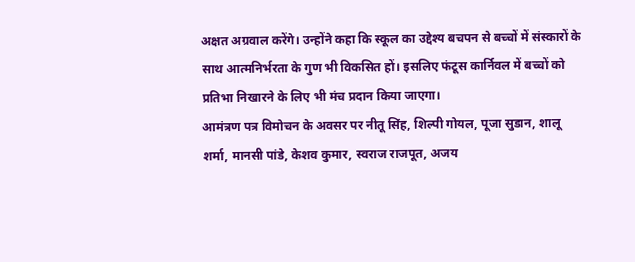अक्षत अग्रवाल करेंगे। उन्होंने कहा कि स्कूल का उद्देश्य बचपन से बच्चों में संस्कारों के साथ आत्मनिर्भरता के गुण भी विकसित हों। इसलिए फंटूस कार्निवल में बच्चों को प्रतिभा निखारने के लिए भी मंच प्रदान किया जाएगा।
आमंत्रण पत्र विमोचन के अवसर पर नीतू सिंह, शिल्पी गोयल, पूजा सुडान, शालू शर्मा, मानसी पांडे, केशव कुमार, स्वराज राजपूत, अजय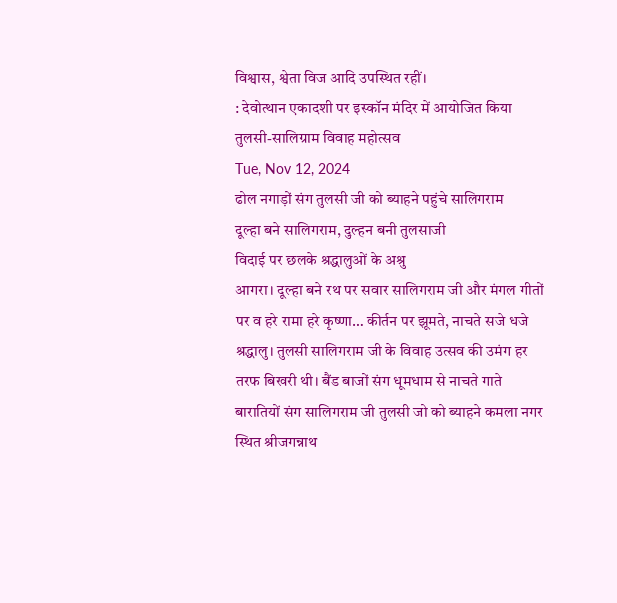विश्वास, श्वेता विज आदि उपस्थित रहीं।
: देवोत्थान एकादशी पर इस्कॉन मंदिर में आयोजित किया तुलसी-सालिग्राम विवाह महोत्सव
Tue, Nov 12, 2024
ढोल नगाड़ों संग तुलसी जी को ब्याहने पहुंचे सालिगराम
दूल्हा बने सालिगराम, दुल्हन बनी तुलसाजी
विदाई पर छलके श्रद्धालुओं के अश्रु
आगरा। दूल्हा बने रथ पर सवार सालिगराम जी और मंगल गीतों पर व हरे रामा हरे कृष्णा… कीर्तन पर झूमते, नाचते सजे धजे श्रद्धालु। तुलसी सालिगराम जी के विवाह उत्सव की उमंग हर तरफ बिखरी थी। बैंड बाजों संग धूमधाम से नाचते गाते बारातियों संग सालिगराम जी तुलसी जो को ब्याहने कमला नगर स्थित श्रीजगन्नाथ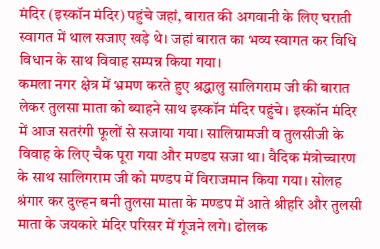मंदिर (इस्कॉन मंदिर) पहुंचे जहां, बारात की अगवानी के लिए घराती स्वागत में थाल सजाए खड़े थे। जहां बारात का भव्य स्वागत कर विधि विधान के साथ विवाह सम्पन्न किया गया।
कमला नगर क्षेत्र में भ्रमण करते हुए श्रद्धालु सालिगराम जी की बारात लेकर तुलसा माता को ब्याहने साथ इस्कॉन मंदिर पहुंचे। इस्कॉन मंदिर में आज सतरंगी फूलों से सजाया गया। सालिग्रामजी व तुलसीजी के विवाह के लिए चैक पूरा गया और मण्डप सजा था। वैदिक मंत्रोच्चारण के साथ सालिगराम जी को मण्डप में विराजमान किया गया। सोलह श्रंगार कर दुल्हन बनी तुलसा माता के मण्डप में आते श्रीहरि और तुलसी माता के जयकारे मंदिर परिसर में गूंजने लगे। ढोलक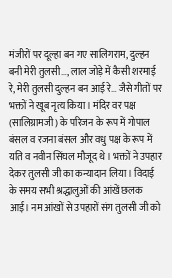मंजीरों पर दूल्हा बन गए सालिगराम, दुल्हन बनी मेरी तुलसी…, लाल जोड़े में कैसी शरमाई रे, मेरी तुलसी दुल्हन बन आई रे… जैसे गीतों पर भक्तों ने खूब नृत्य किया। मंदिर वर पक्ष (सालिग्रामजी) के परिजन के रूप में गोपाल बंसल व रजना बंसल और वधु पक्ष के रूप में यति व नवीन सिंघल मौजूद थे। भक्तों ने उपहार देकर तुलसी जी का कन्यादान लिया। विदाई के समय सभी श्रद्धालुओं की आंखें छलक आई। नम आंखों से उपहारों संग तुलसी जी को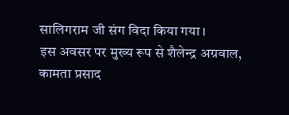सालिगराम जी संग विदा किया गया।
इस अवसर पर मुख्य रूप से शैलेन्द्र अग्रवाल, कामता प्रसाद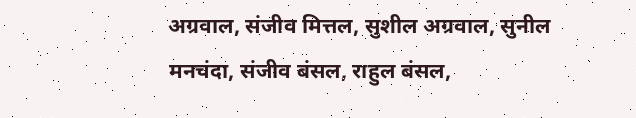अग्रवाल, संजीव मित्तल, सुशील अग्रवाल, सुनील मनचंदा, संजीव बंसल, राहुल बंसल,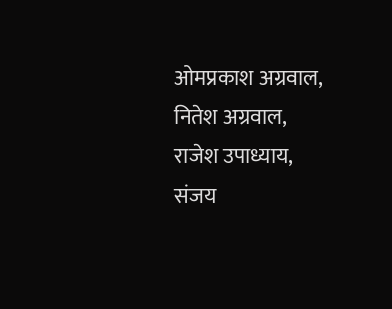ओमप्रकाश अग्रवाल, नितेश अग्रवाल, राजेश उपाध्याय, संजय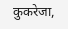कुकरेजा,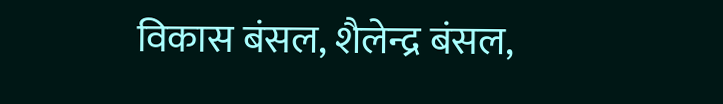विकास बंसल, शैलेन्द्र बंसल,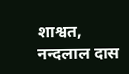शाश्वत, नन्दलाल दास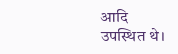आदि उपस्थित थे।